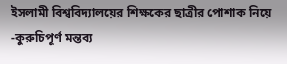ইসলামী বিশ্ববিদ্যালয়ের শিক্ষকের ছাত্রীর পোশাক নিয়ে -কুরুচিপূর্ণ মন্তব্য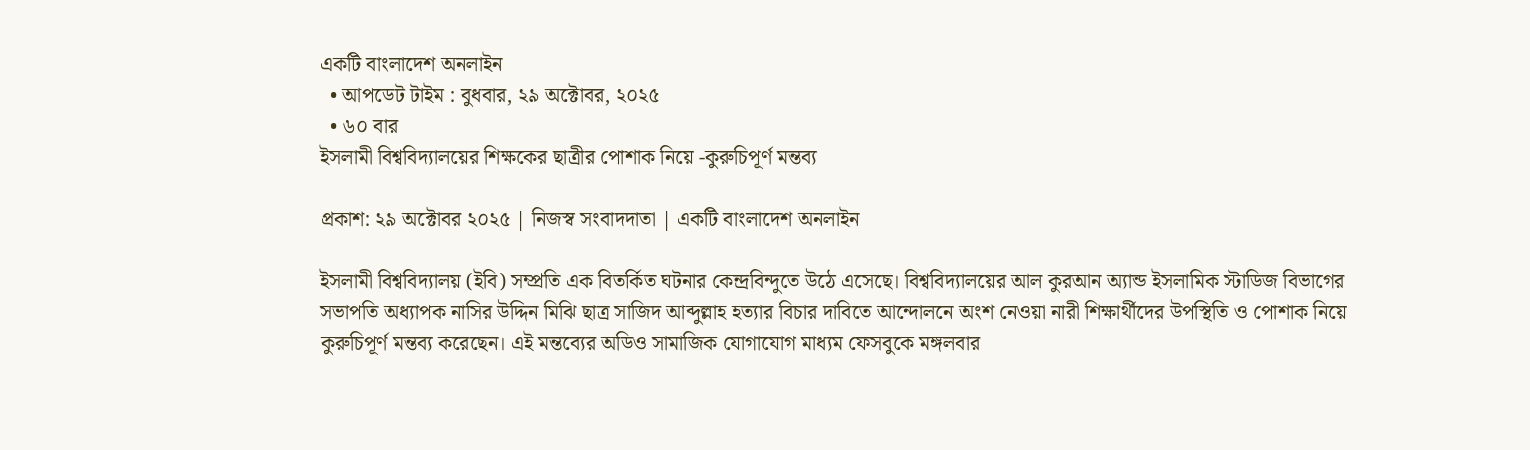একটি বাংলাদেশ অনলাইন
  • আপডেট টাইম : বুধবার, ২৯ অক্টোবর, ২০২৫
  • ৬০ বার
ইসলামী বিশ্ববিদ্যালয়ের শিক্ষকের ছাত্রীর পোশাক নিয়ে -কুরুচিপূর্ণ মন্তব্য

প্রকাশ: ২৯ অক্টোবর ২০২৫ | নিজস্ব সংবাদদাতা | একটি বাংলাদেশ অনলাইন

ইসলামী বিশ্ববিদ্যালয় (ইবি) সম্প্রতি এক বিতর্কিত ঘটনার কেন্দ্রবিন্দুতে উঠে এসেছে। বিশ্ববিদ্যালয়ের আল কুরআন অ্যান্ড ইসলামিক স্টাডিজ বিভাগের সভাপতি অধ্যাপক নাসির উদ্দিন মিঝি ছাত্র সাজিদ আব্দুল্লাহ হত্যার বিচার দাবিতে আন্দোলনে অংশ নেওয়া নারী শিক্ষার্থীদের উপস্থিতি ও পোশাক নিয়ে কুরুচিপূর্ণ মন্তব্য করেছেন। এই মন্তব্যের অডিও সামাজিক যোগাযোগ মাধ্যম ফেসবুকে মঙ্গলবার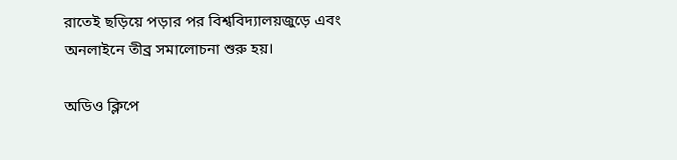রাতেই ছড়িয়ে পড়ার পর বিশ্ববিদ্যালয়জুড়ে এবং অনলাইনে তীব্র সমালোচনা শুরু হয়।

অডিও ক্লিপে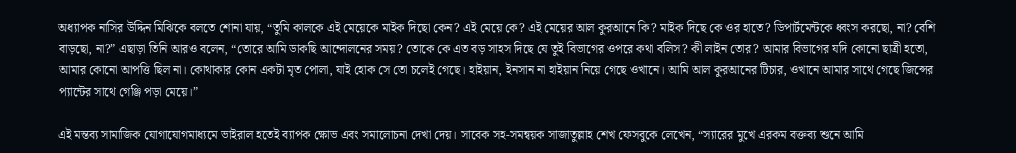অধ্যাপক নাসির উদ্দিন মিঝিকে বলতে শোনা যায়, “তুমি কালকে এই মেয়েকে মাইক দিছো কেন? এই মেয়ে কে? এই মেয়ের আল কুরআনে কি? মাইক দিছে কে ওর হাতে? ডিপার্টমেন্টকে ধ্বংস করছো, না? বেশি বাড়ছো, না?” এছাড়া তিনি আরও বলেন, “তোরে আমি ডাকছি আন্দোলনের সময়? তোকে কে এত বড় সাহস দিছে যে তুই বিভাগের ওপরে কথা বলিস? কী লাইন তোর? আমার বিভাগের যদি কোনো ছাত্রী হতো, আমার কোনো আপত্তি ছিল না। কোথাকার কোন একটা মৃত পোলা, যাই হোক সে তো চলেই গেছে। হাইয়ান, ইনসান না হাইয়ান নিয়ে গেছে ওখানে। আমি আল কুরআনের টিচার, ওখানে আমার সাথে গেছে জিন্সের প্যান্টের সাথে গেঞ্জি পড়া মেয়ে।”

এই মন্তব্য সামাজিক যোগাযোগমাধ্যমে ভাইরাল হতেই ব্যাপক ক্ষোভ এবং সমালোচনা দেখা দেয়। সাবেক সহ-সমন্বয়ক সাজাতুল্লাহ শেখ ফেসবুকে লেখেন, “স্যারের মুখে এরকম বক্তব্য শুনে আমি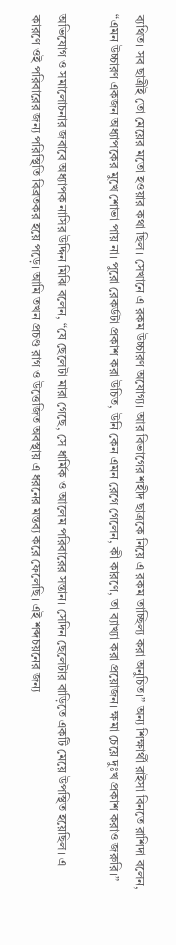ব্যথিত। সব ছাত্রীই তো মেয়ের মতো হওয়ার কথা ছিল। সেখানে এ রকম উচ্চারণ অযোগ্য। আর বিভাগের শহীদ ছাত্রকে নিয়ে এ রকম তাচ্ছিল্য করা অনুচিত।” অন্য শিক্ষার্থী রাইসা বিনতে রাশিদা বলেন, “এমন উচ্চারণ একজন অধ্যাপকের মুখে শোভা পায় না। পুরো রেকর্ডটা প্রকাশ করা উচিত, উনি কেন এমন রেগে গেলেন, কী কারণে, তা ব্যাখ্যা করা প্রয়োজন। ক্ষমা চেয়ে দুঃখ প্রকাশ করাও জরুরি।”

অভিযোগ ও সমালোচনার জবাবে অধ্যাপক নাসির উদ্দিন মিঝি বলেন, “যে ছেলেটা মারা গেছে, সে ধার্মিক ও আলেম পরিবারের সন্তান। সেদিন ছেলেটার বাড়িতে একটি মেয়ে উপস্থিত হয়েছিল। এ কারণে ওই পরিবারের জন্য পরিস্থিতি বিব্রতকর হয়ে পড়ে। আমি তখন প্রচণ্ড রাগ ও উত্তেজিত অবস্থায় এ ধরনের মন্তব্য করে ফেলেছি। এই শব্দচয়নের জন্য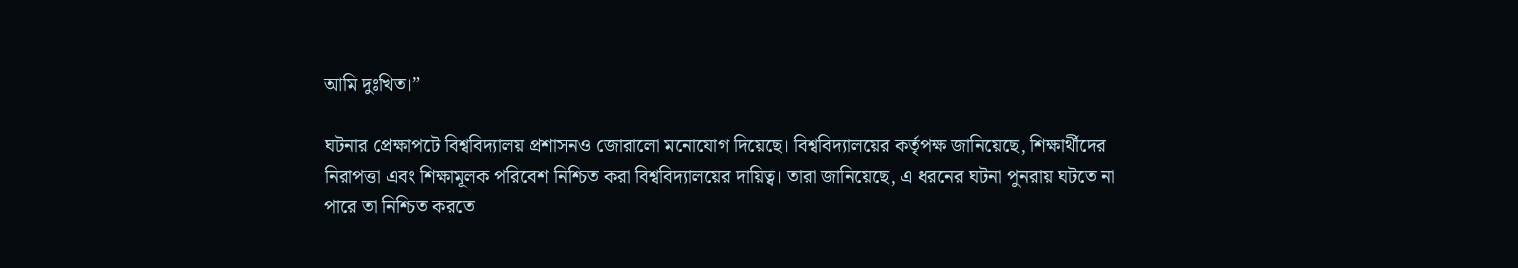আমি দুঃখিত।”

ঘটনার প্রেক্ষাপটে বিশ্ববিদ্যালয় প্রশাসনও জোরালো মনোযোগ দিয়েছে। বিশ্ববিদ্যালয়ের কর্তৃপক্ষ জানিয়েছে, শিক্ষার্থীদের নিরাপত্তা এবং শিক্ষামূলক পরিবেশ নিশ্চিত করা বিশ্ববিদ্যালয়ের দায়িত্ব। তারা জানিয়েছে, এ ধরনের ঘটনা পুনরায় ঘটতে না পারে তা নিশ্চিত করতে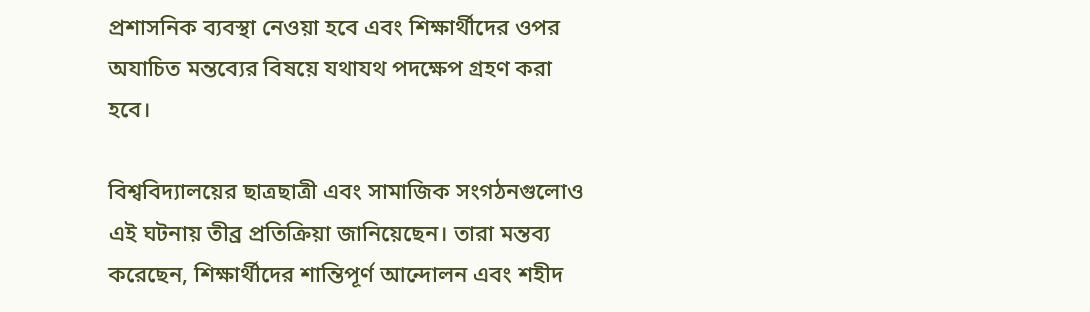প্রশাসনিক ব্যবস্থা নেওয়া হবে এবং শিক্ষার্থীদের ওপর অযাচিত মন্তব্যের বিষয়ে যথাযথ পদক্ষেপ গ্রহণ করা হবে।

বিশ্ববিদ্যালয়ের ছাত্রছাত্রী এবং সামাজিক সংগঠনগুলোও এই ঘটনায় তীব্র প্রতিক্রিয়া জানিয়েছেন। তারা মন্তব্য করেছেন, শিক্ষার্থীদের শান্তিপূর্ণ আন্দোলন এবং শহীদ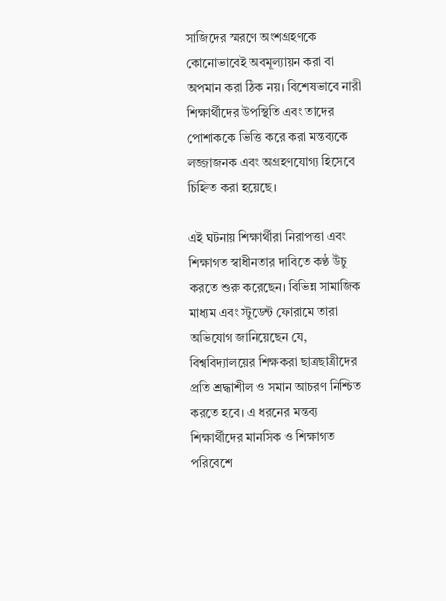সাজিদের স্মরণে অংশগ্রহণকে কোনোভাবেই অবমূল্যায়ন করা বা অপমান করা ঠিক নয়। বিশেষভাবে নারী শিক্ষার্থীদের উপস্থিতি এবং তাদের পোশাককে ভিত্তি করে করা মন্তব্যকে লজ্জাজনক এবং অগ্রহণযোগ্য হিসেবে চিহ্নিত করা হয়েছে।

এই ঘটনায় শিক্ষার্থীরা নিরাপত্তা এবং শিক্ষাগত স্বাধীনতার দাবিতে কণ্ঠ উঁচু করতে শুরু করেছেন। বিভিন্ন সামাজিক মাধ্যম এবং স্টুডেন্ট ফোরামে তারা অভিযোগ জানিয়েছেন যে, বিশ্ববিদ্যালয়ের শিক্ষকরা ছাত্রছাত্রীদের প্রতি শ্রদ্ধাশীল ও সমান আচরণ নিশ্চিত করতে হবে। এ ধরনের মন্তব্য শিক্ষার্থীদের মানসিক ও শিক্ষাগত পরিবেশে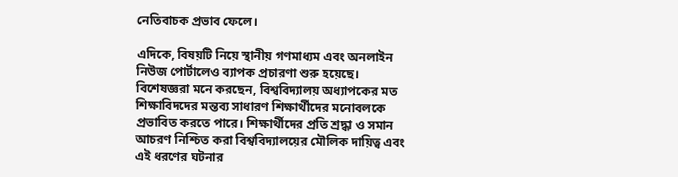নেতিবাচক প্রভাব ফেলে।

এদিকে, বিষয়টি নিয়ে স্থানীয় গণমাধ্যম এবং অনলাইন নিউজ পোর্টালেও ব্যাপক প্রচারণা শুরু হয়েছে। বিশেষজ্ঞরা মনে করছেন, বিশ্ববিদ্যালয় অধ্যাপকের মত শিক্ষাবিদদের মন্তব্য সাধারণ শিক্ষার্থীদের মনোবলকে প্রভাবিত করতে পারে। শিক্ষার্থীদের প্রতি শ্রদ্ধা ও সমান আচরণ নিশ্চিত করা বিশ্ববিদ্যালয়ের মৌলিক দায়িত্ব এবং এই ধরণের ঘটনার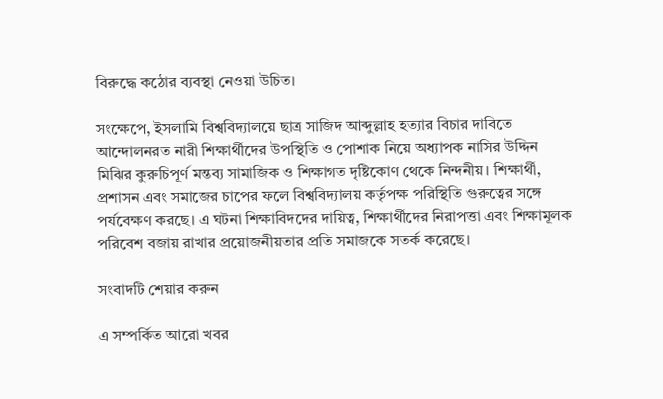বিরুদ্ধে কঠোর ব্যবস্থা নেওয়া উচিত।

সংক্ষেপে, ইসলামি বিশ্ববিদ্যালয়ে ছাত্র সাজিদ আব্দুল্লাহ হত্যার বিচার দাবিতে আন্দোলনরত নারী শিক্ষার্থীদের উপস্থিতি ও পোশাক নিয়ে অধ্যাপক নাসির উদ্দিন মিঝির কুরুচিপূর্ণ মন্তব্য সামাজিক ও শিক্ষাগত দৃষ্টিকোণ থেকে নিন্দনীয়। শিক্ষার্থী, প্রশাসন এবং সমাজের চাপের ফলে বিশ্ববিদ্যালয় কর্তৃপক্ষ পরিস্থিতি গুরুত্বের সঙ্গে পর্যবেক্ষণ করছে। এ ঘটনা শিক্ষাবিদদের দায়িত্ব, শিক্ষার্থীদের নিরাপত্তা এবং শিক্ষামূলক পরিবেশ বজায় রাখার প্রয়োজনীয়তার প্রতি সমাজকে সতর্ক করেছে।

সংবাদটি শেয়ার করুন

এ সম্পর্কিত আরো খবর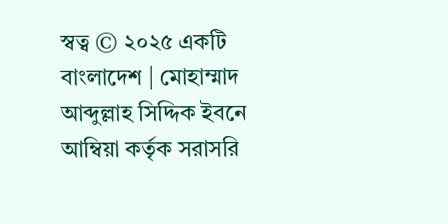স্বত্ব © ২০২৫ একটি বাংলাদেশ | মোহাম্মাদ আব্দুল্লাহ সিদ্দিক ইবনে আম্বিয়া কর্তৃক সরাসরি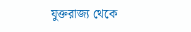যুক্তরাজ্য থেকে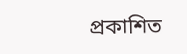প্রকাশিত